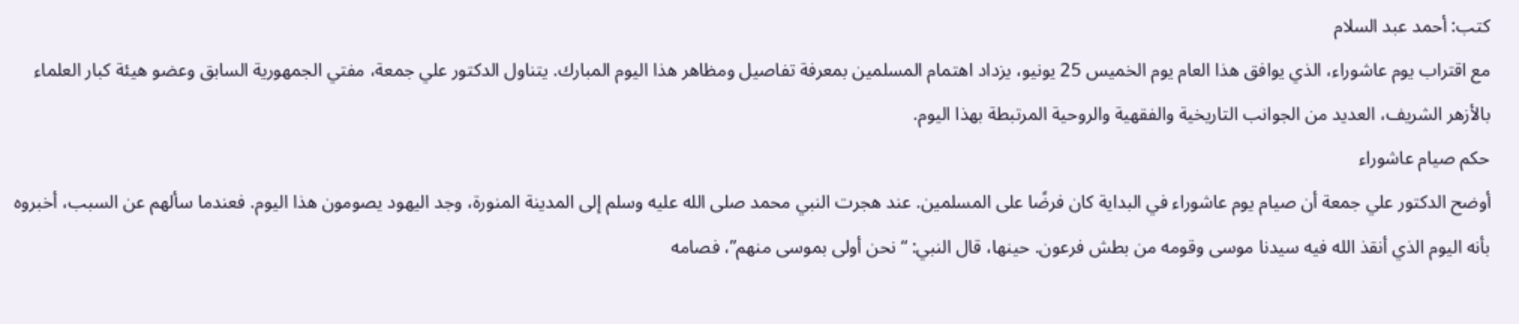كتب: أحمد عبد السلام
مع اقتراب يوم عاشوراء، الذي يوافق هذا العام يوم الخميس 25 يونيو، يزداد اهتمام المسلمين بمعرفة تفاصيل ومظاهر هذا اليوم المبارك. يتناول الدكتور علي جمعة، مفتي الجمهورية السابق وعضو هيئة كبار العلماء بالأزهر الشريف، العديد من الجوانب التاريخية والفقهية والروحية المرتبطة بهذا اليوم.
حكم صيام عاشوراء
أوضح الدكتور علي جمعة أن صيام يوم عاشوراء في البداية كان فرضًا على المسلمين. عند هجرت النبي محمد صلى الله عليه وسلم إلى المدينة المنورة، وجد اليهود يصومون هذا اليوم. فعندما سألهم عن السبب، أخبروه بأنه اليوم الذي أنقذ الله فيه سيدنا موسى وقومه من بطش فرعون. حينها، قال النبي: “نحن أولى بموسى منهم”، فصامه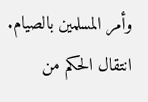وأمر المسلمين بالصيام.
انتقال الحكم من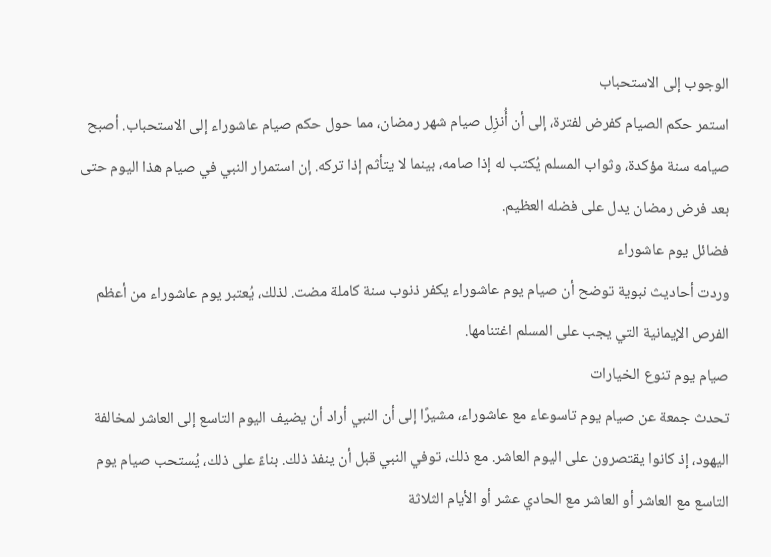الوجوب إلى الاستحباب
استمر حكم الصيام كفرض لفترة، إلى أن أُنزِل صيام شهر رمضان، مما حول حكم صيام عاشوراء إلى الاستحباب. أصبح صيامه سنة مؤكدة، وثواب المسلم يُكتب له إذا صامه، بينما لا يتأثم إذا تركه. إن استمرار النبي في صيام هذا اليوم حتى بعد فرض رمضان يدل على فضله العظيم.
فضائل يوم عاشوراء
وردت أحاديث نبوية توضح أن صيام يوم عاشوراء يكفر ذنوب سنة كاملة مضت. لذلك، يُعتبر يوم عاشوراء من أعظم الفرص الإيمانية التي يجب على المسلم اغتنامها.
صيام يوم تنوع الخيارات
تحدث جمعة عن صيام يوم تاسوعاء مع عاشوراء، مشيرًا إلى أن النبي أراد أن يضيف اليوم التاسع إلى العاشر لمخالفة اليهود، إذ كانوا يقتصرون على اليوم العاشر. مع ذلك، توفي النبي قبل أن ينفذ ذلك. بناءً على ذلك، يُستحب صيام يوم التاسع مع العاشر أو العاشر مع الحادي عشر أو الأيام الثلاثة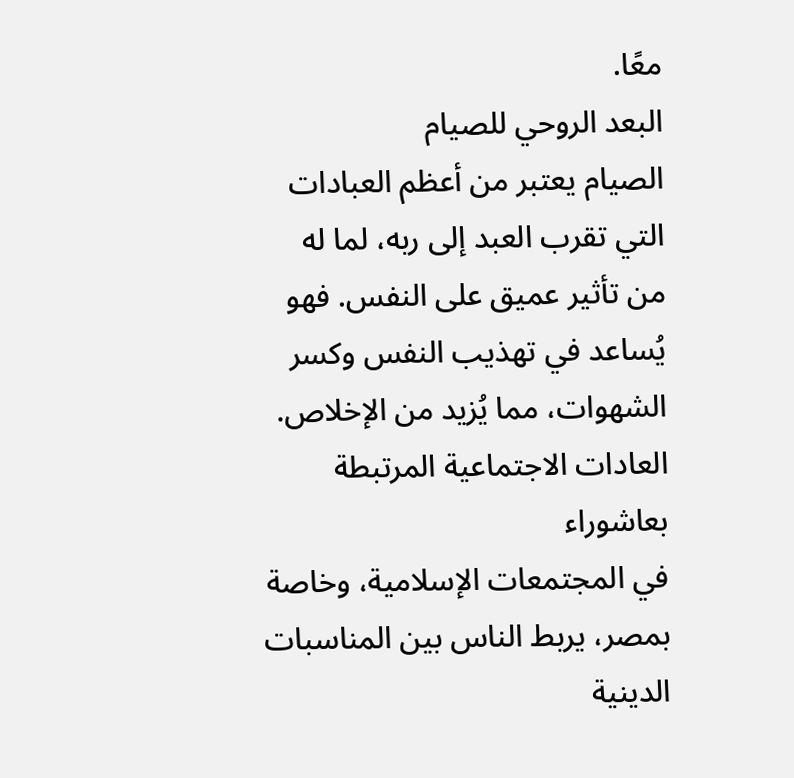معًا.
البعد الروحي للصيام
الصيام يعتبر من أعظم العبادات التي تقرب العبد إلى ربه، لما له من تأثير عميق على النفس. فهو يُساعد في تهذيب النفس وكسر الشهوات، مما يُزيد من الإخلاص.
العادات الاجتماعية المرتبطة بعاشوراء
في المجتمعات الإسلامية، وخاصة بمصر، يربط الناس بين المناسبات الدينية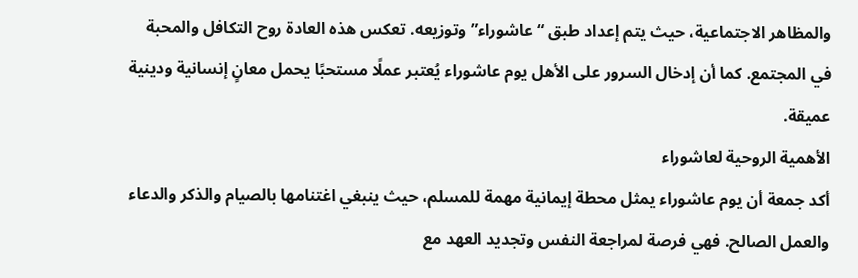والمظاهر الاجتماعية، حيث يتم إعداد طبق “عاشوراء” وتوزيعه. تعكس هذه العادة روح التكافل والمحبة في المجتمع. كما أن إدخال السرور على الأهل يوم عاشوراء يُعتبر عملًا مستحبًا يحمل معانٍ إنسانية ودينية عميقة.
الأهمية الروحية لعاشوراء
أكد جمعة أن يوم عاشوراء يمثل محطة إيمانية مهمة للمسلم، حيث ينبغي اغتنامها بالصيام والذكر والدعاء والعمل الصالح. فهي فرصة لمراجعة النفس وتجديد العهد مع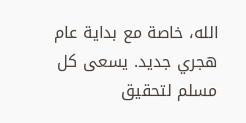الله، خاصة مع بداية عام هجري جديد. يسعى كل مسلم لتحقيق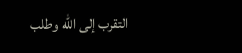التقرب إلى الله وطلب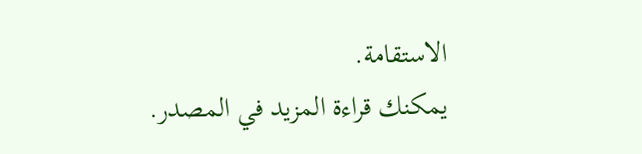الاستقامة.
يمكنك قراءة المزيد في المصدر.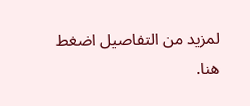لمزيد من التفاصيل اضغط هنا.